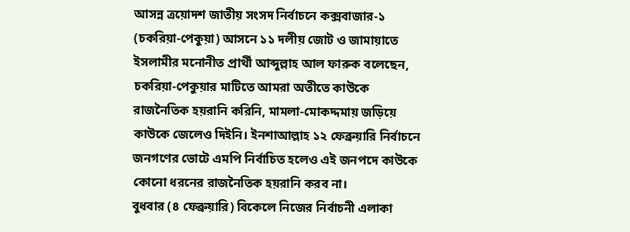আসন্ন ত্রয়োদশ জাতীয় সংসদ নির্বাচনে কক্সবাজার-১ (চকরিয়া-পেকুয়া) আসনে ১১ দলীয় জোট ও জামায়াতে ইসলামীর মনোনীত প্রার্থী আব্দুল্লাহ আল ফারুক বলেছেন, চকরিয়া-পেকুয়ার মাটিতে আমরা অতীতে কাউকে রাজনৈতিক হয়রানি করিনি, মামলা-মোকদ্দমায় জড়িয়ে কাউকে জেলেও দিইনি। ইনশাআল্লাহ ১২ ফেব্রুয়ারি নির্বাচনে জনগণের ভোটে এমপি নির্বাচিত হলেও এই জনপদে কাউকে কোনো ধরনের রাজনৈতিক হয়রানি করব না।
বুধবার (৪ ফেব্রুয়ারি) বিকেলে নিজের নির্বাচনী এলাকা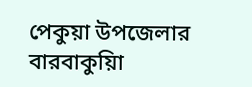পেকুয়া উপজেলার বারবাকুয়িা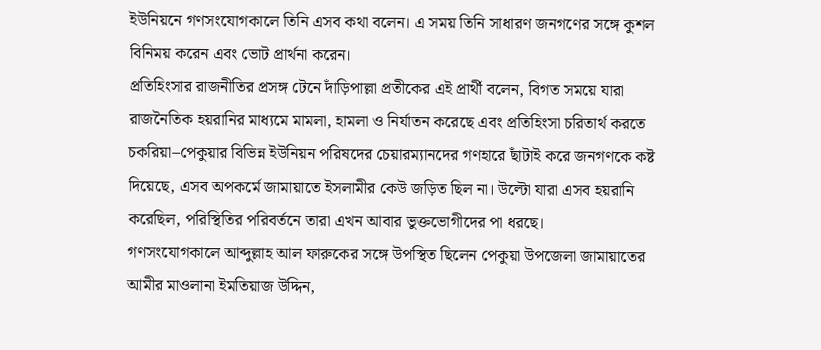ইউনিয়নে গণসংযোগকালে তিনি এসব কথা বলেন। এ সময় তিনি সাধারণ জনগণের সঙ্গে কুশল বিনিময় করেন এবং ভোট প্রার্থনা করেন।
প্রতিহিংসার রাজনীতির প্রসঙ্গ টেনে দাঁড়িপাল্লা প্রতীকের এই প্রার্থী বলেন, বিগত সময়ে যারা রাজনৈতিক হয়রানির মাধ্যমে মামলা, হামলা ও নির্যাতন করেছে এবং প্রতিহিংসা চরিতার্থ করতে চকরিয়া–পেকুয়ার বিভিন্ন ইউনিয়ন পরিষদের চেয়ারম্যানদের গণহারে ছাঁটাই করে জনগণকে কষ্ট দিয়েছে, এসব অপকর্মে জামায়াতে ইসলামীর কেউ জড়িত ছিল না। উল্টো যারা এসব হয়রানি করেছিল, পরিস্থিতির পরিবর্তনে তারা এখন আবার ভুক্তভোগীদের পা ধরছে।
গণসংযোগকালে আব্দুল্লাহ আল ফারুকের সঙ্গে উপস্থিত ছিলেন পেকুয়া উপজেলা জামায়াতের আমীর মাওলানা ইমতিয়াজ উদ্দিন,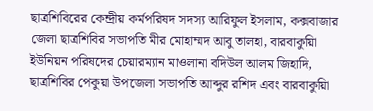ছাত্রশিবিরের কেন্দ্রীয় কর্মপরিষদ সদস্য আরিফুল ইসলাম, কক্সবাজার জেলা ছাত্রশিবির সভাপতি মীর মোহাম্মদ আবু তালহা, বারবাকুয়িা ইউনিয়ন পরিষদের চেয়ারম্যান মাওলানা বদিউল আলম জিহাদি, ছাত্রশিবির পেকুয়া উপজেলা সভাপতি আব্দুর রশিদ এবং বারবাকুয়িা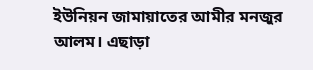ইউনিয়ন জামায়াতের আমীর মনজুর আলম। এছাড়া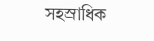সহস্রাধিক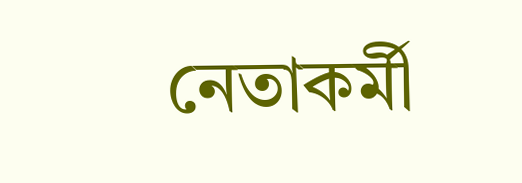নেতাকর্মী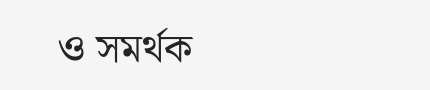ও সমর্থক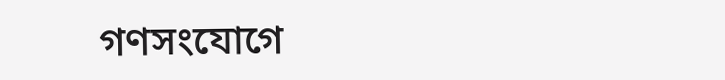গণসংযোগে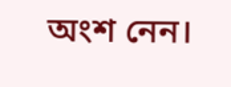অংশ নেন।